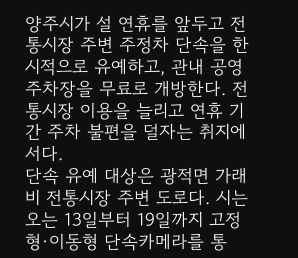양주시가 설 연휴를 앞두고 전통시장 주변 주정차 단속을 한시적으로 유예하고, 관내 공영주차장을 무료로 개방한다. 전통시장 이용을 늘리고 연휴 기간 주차 불편을 덜자는 취지에서다.
단속 유예 대상은 광적면 가래비 전통시장 주변 도로다. 시는 오는 13일부터 19일까지 고정형·이동형 단속카메라를 통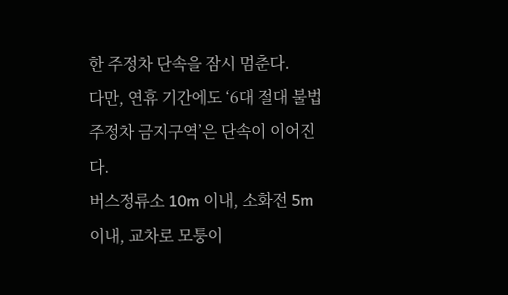한 주정차 단속을 잠시 멈춘다.
다만, 연휴 기간에도 ‘6대 절대 불법 주정차 금지구역’은 단속이 이어진다.
버스정류소 10m 이내, 소화전 5m 이내, 교차로 모퉁이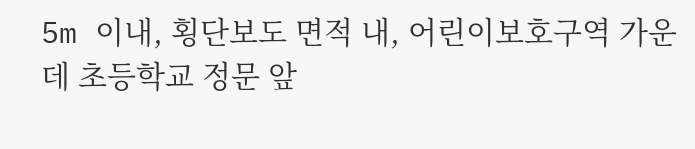5m 이내, 횡단보도 면적 내, 어린이보호구역 가운데 초등학교 정문 앞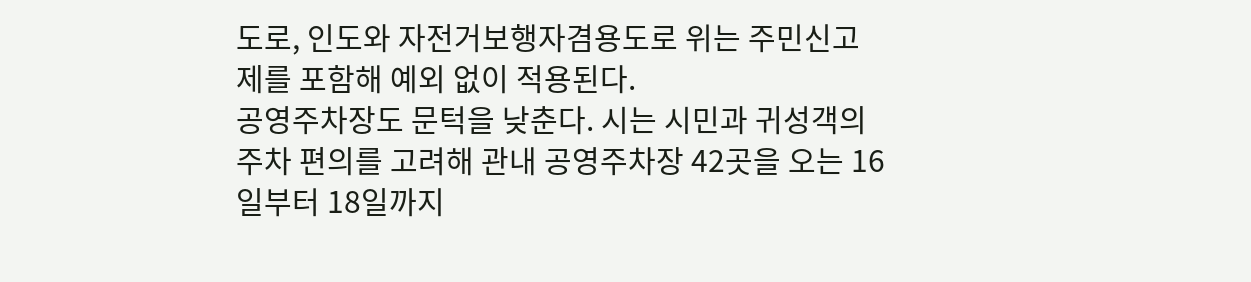도로, 인도와 자전거보행자겸용도로 위는 주민신고제를 포함해 예외 없이 적용된다.
공영주차장도 문턱을 낮춘다. 시는 시민과 귀성객의 주차 편의를 고려해 관내 공영주차장 42곳을 오는 16일부터 18일까지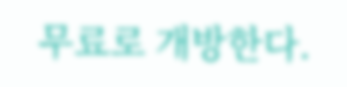무료로 개방한다.